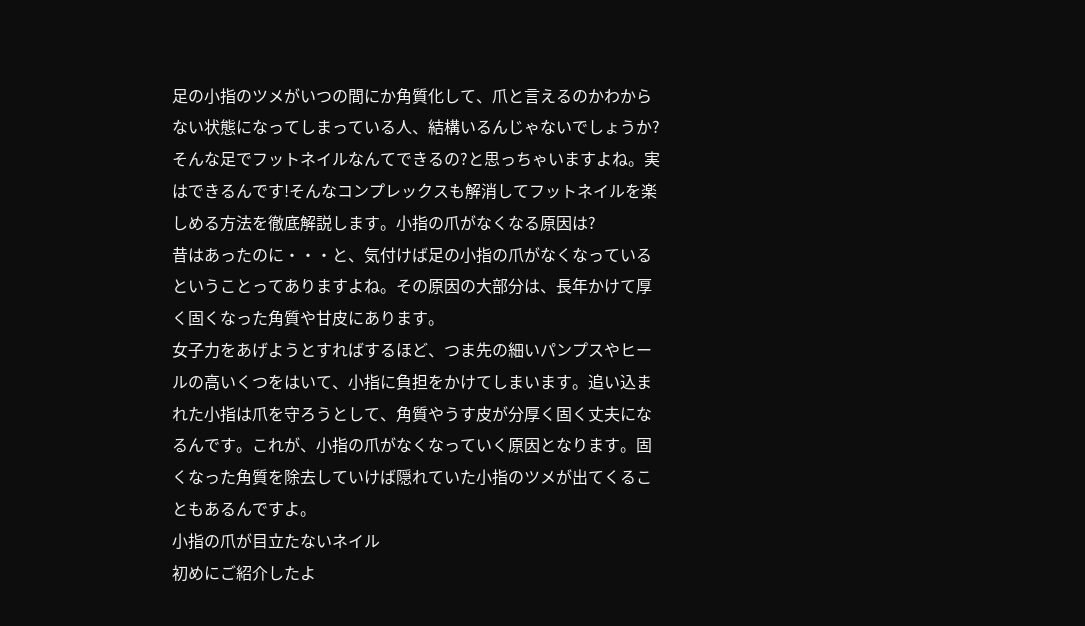足の小指のツメがいつの間にか角質化して、爪と言えるのかわからない状態になってしまっている人、結構いるんじゃないでしょうか?そんな足でフットネイルなんてできるの?と思っちゃいますよね。実はできるんです!そんなコンプレックスも解消してフットネイルを楽しめる方法を徹底解説します。小指の爪がなくなる原因は?
昔はあったのに・・・と、気付けば足の小指の爪がなくなっているということってありますよね。その原因の大部分は、長年かけて厚く固くなった角質や甘皮にあります。
女子力をあげようとすればするほど、つま先の細いパンプスやヒールの高いくつをはいて、小指に負担をかけてしまいます。追い込まれた小指は爪を守ろうとして、角質やうす皮が分厚く固く丈夫になるんです。これが、小指の爪がなくなっていく原因となります。固くなった角質を除去していけば隠れていた小指のツメが出てくることもあるんですよ。
小指の爪が目立たないネイル
初めにご紹介したよ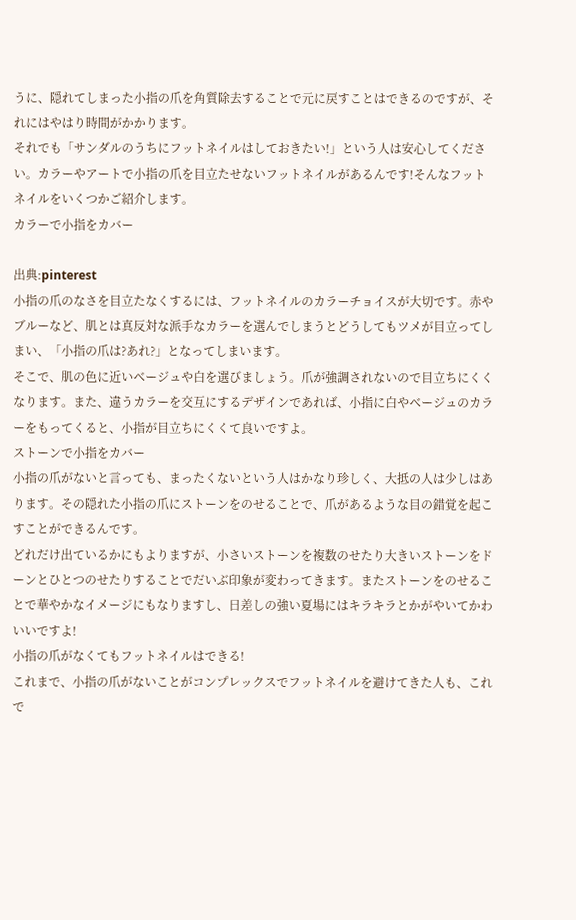うに、隠れてしまった小指の爪を角質除去することで元に戻すことはできるのですが、それにはやはり時間がかかります。
それでも「サンダルのうちにフットネイルはしておきたい!」という人は安心してください。カラーやアートで小指の爪を目立たせないフットネイルがあるんです!そんなフットネイルをいくつかご紹介します。
カラーで小指をカバー

出典:pinterest
小指の爪のなさを目立たなくするには、フットネイルのカラーチョイスが大切です。赤やブルーなど、肌とは真反対な派手なカラーを選んでしまうとどうしてもツメが目立ってしまい、「小指の爪は?あれ?」となってしまいます。
そこで、肌の色に近いベージュや白を選びましょう。爪が強調されないので目立ちにくくなります。また、違うカラーを交互にするデザインであれば、小指に白やベージュのカラーをもってくると、小指が目立ちにくくて良いですよ。
ストーンで小指をカバー
小指の爪がないと言っても、まったくないという人はかなり珍しく、大抵の人は少しはあります。その隠れた小指の爪にストーンをのせることで、爪があるような目の錯覚を起こすことができるんです。
どれだけ出ているかにもよりますが、小さいストーンを複数のせたり大きいストーンをドーンとひとつのせたりすることでだいぶ印象が変わってきます。またストーンをのせることで華やかなイメージにもなりますし、日差しの強い夏場にはキラキラとかがやいてかわいいですよ!
小指の爪がなくてもフットネイルはできる!
これまで、小指の爪がないことがコンプレックスでフットネイルを避けてきた人も、これで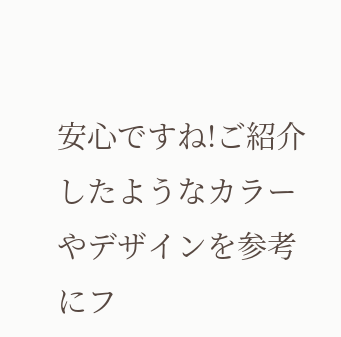安心ですね!ご紹介したようなカラーやデザインを参考にフ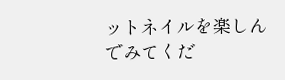ットネイルを楽しんでみてくだ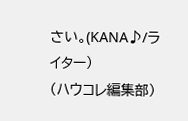さい。(KANA♪/ライター)
(ハウコレ編集部)